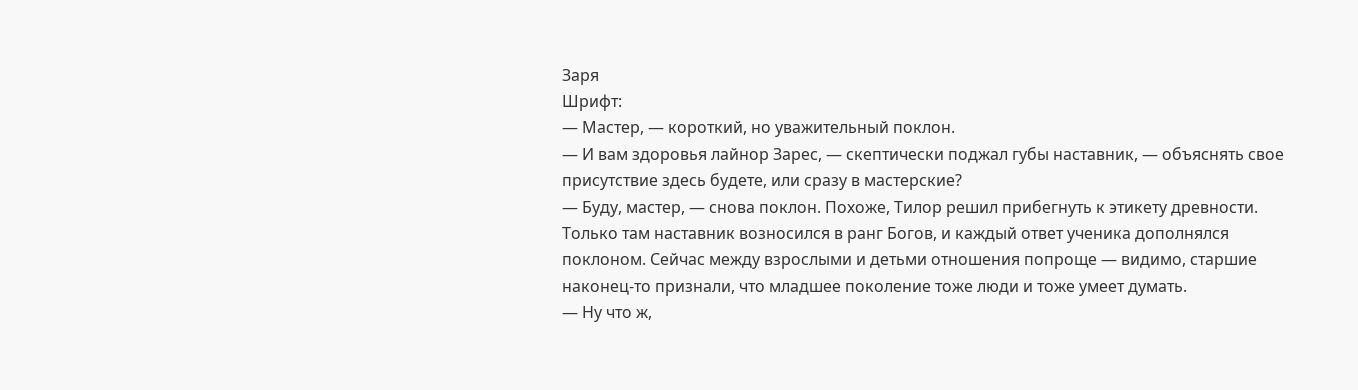Заря
Шрифт:
— Мастер, — короткий, но уважительный поклон.
— И вам здоровья лайнор Зарес, — скептически поджал губы наставник, — объяснять свое присутствие здесь будете, или сразу в мастерские?
— Буду, мастер, — снова поклон. Похоже, Тилор решил прибегнуть к этикету древности. Только там наставник возносился в ранг Богов, и каждый ответ ученика дополнялся поклоном. Сейчас между взрослыми и детьми отношения попроще — видимо, старшие наконец-то признали, что младшее поколение тоже люди и тоже умеет думать.
— Ну что ж,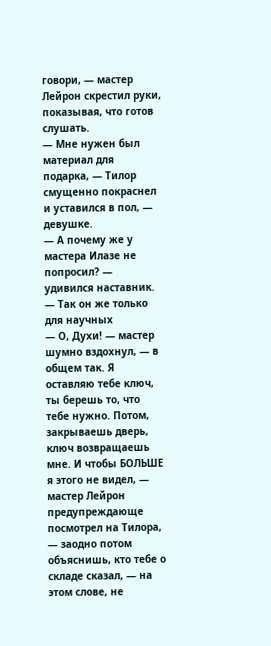говори, — мастер Лейрон скрестил руки, показывая, что готов слушать.
— Мне нужен был материал для подарка, — Тилор смущенно покраснел и уставился в пол, — девушке.
— А почему же у мастера Илазе не попросил? — удивился наставник.
— Так он же только для научных
— О, Духи! — мастер шумно вздохнул, — в общем так. Я оставляю тебе ключ, ты берешь то, что тебе нужно. Потом, закрываешь дверь, ключ возвращаешь мне. И чтобы БОЛЬШЕ я этого не видел, — мастер Лейрон предупреждающе посмотрел на Тилора, — заодно потом объяснишь, кто тебе о складе сказал, — на этом слове, не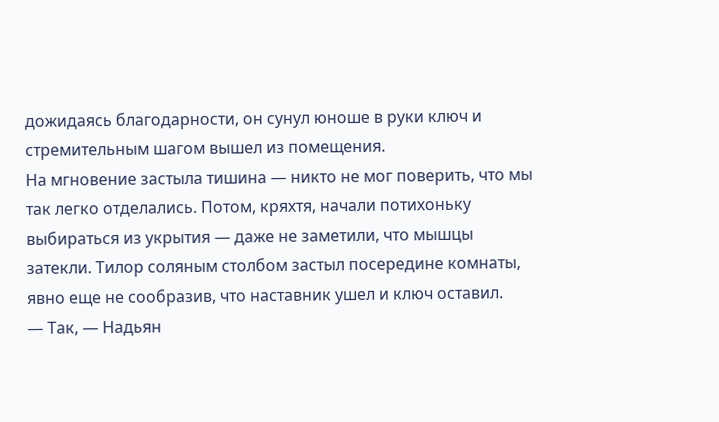дожидаясь благодарности, он сунул юноше в руки ключ и стремительным шагом вышел из помещения.
На мгновение застыла тишина — никто не мог поверить, что мы так легко отделались. Потом, кряхтя, начали потихоньку выбираться из укрытия — даже не заметили, что мышцы затекли. Тилор соляным столбом застыл посередине комнаты, явно еще не сообразив, что наставник ушел и ключ оставил.
— Так, — Надьян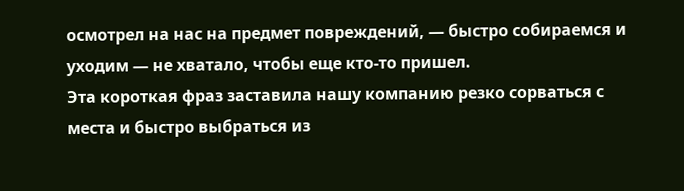осмотрел на нас на предмет повреждений, — быстро собираемся и уходим — не хватало, чтобы еще кто-то пришел.
Эта короткая фраз заставила нашу компанию резко сорваться с места и быстро выбраться из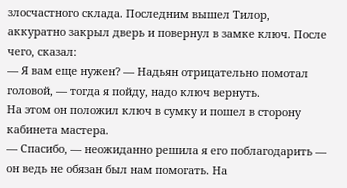злосчастного склада. Последним вышел Тилор, аккуратно закрыл дверь и повернул в замке ключ. После чего, сказал:
— Я вам еще нужен? — Надьян отрицательно помотал головой, — тогда я пойду, надо ключ вернуть.
На этом он положил ключ в сумку и пошел в сторону кабинета мастера.
— Спасибо, — неожиданно решила я его поблагодарить — он ведь не обязан был нам помогать. На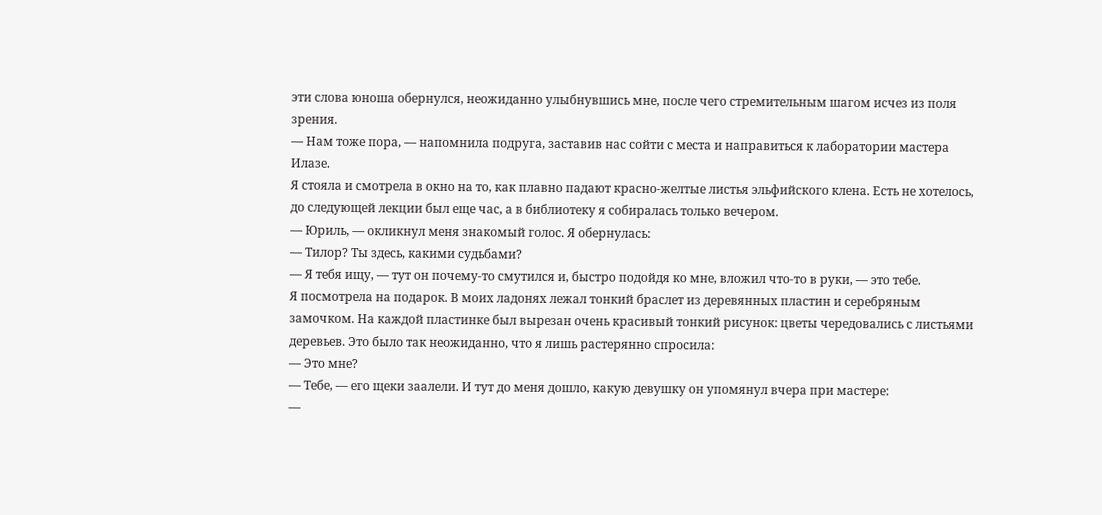эти слова юноша обернулся, неожиданно улыбнувшись мне, после чего стремительным шагом исчез из поля зрения.
— Нам тоже пора, — напомнила подруга, заставив нас сойти с места и направиться к лаборатории мастера Илазе.
Я стояла и смотрела в окно на то, как плавно падают красно-желтые листья эльфийского клена. Есть не хотелось, до следующей лекции был еще час, а в библиотеку я собиралась только вечером.
— Юриль, — окликнул меня знакомый голос. Я обернулась:
— Тилор? Ты здесь, какими судьбами?
— Я тебя ищу, — тут он почему-то смутился и, быстро подойдя ко мне, вложил что-то в руки, — это тебе.
Я посмотрела на подарок. В моих ладонях лежал тонкий браслет из деревянных пластин и серебряным замочком. На каждой пластинке был вырезан очень красивый тонкий рисунок: цветы чередовались с листьями деревьев. Это было так неожиданно, что я лишь растерянно спросила:
— Это мне?
— Тебе, — его щеки заалели. И тут до меня дошло, какую девушку он упомянул вчера при мастере:
—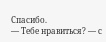Спасибо.
— Тебе нравиться? — с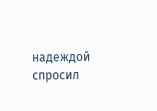надеждой спросил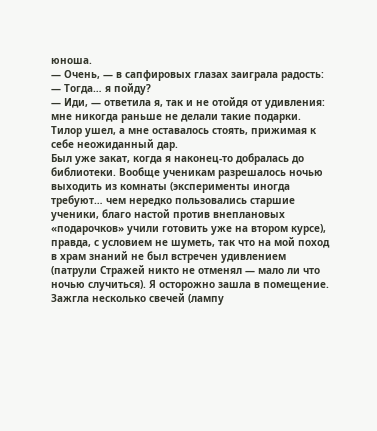юноша.
— Очень, — в сапфировых глазах заиграла радость:
— Тогда… я пойду?
— Иди, — ответила я, так и не отойдя от удивления: мне никогда раньше не делали такие подарки. Тилор ушел, а мне оставалось стоять, прижимая к себе неожиданный дар.
Был уже закат, когда я наконец-то добралась до библиотеки. Вообще ученикам разрешалось ночью выходить из комнаты (эксперименты иногда требуют… чем нередко пользовались старшие ученики, благо настой против внеплановых «подарочков» учили готовить уже на втором курсе), правда, с условием не шуметь, так что на мой поход в храм знаний не был встречен удивлением (патрули Стражей никто не отменял — мало ли что ночью случиться). Я осторожно зашла в помещение. Зажгла несколько свечей (лампу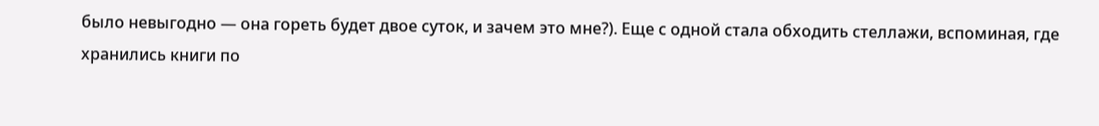было невыгодно — она гореть будет двое суток, и зачем это мне?). Еще с одной стала обходить стеллажи, вспоминая, где хранились книги по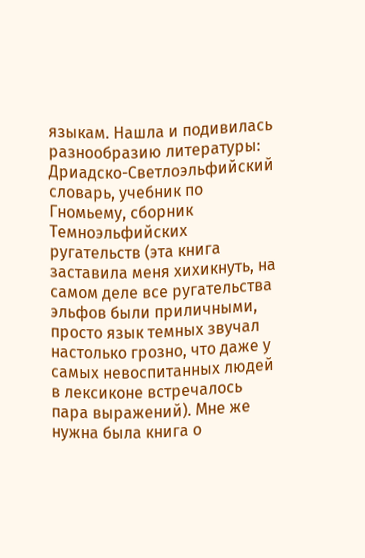языкам. Нашла и подивилась разнообразию литературы: Дриадско-Светлоэльфийский словарь, учебник по Гномьему, сборник Темноэльфийских ругательств (эта книга заставила меня хихикнуть, на самом деле все ругательства эльфов были приличными, просто язык темных звучал настолько грозно, что даже у самых невоспитанных людей в лексиконе встречалось пара выражений). Мне же нужна была книга о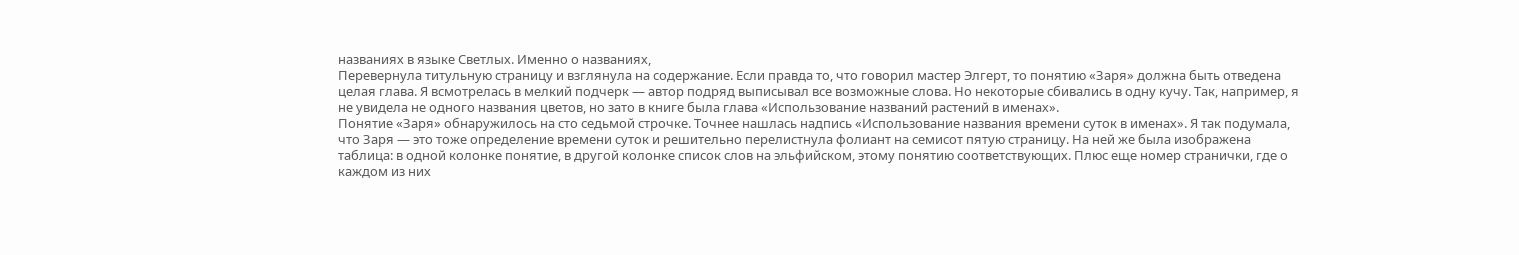названиях в языке Светлых. Именно о названиях,
Перевернула титульную страницу и взглянула на содержание. Если правда то, что говорил мастер Элгерт, то понятию «Заря» должна быть отведена целая глава. Я всмотрелась в мелкий подчерк — автор подряд выписывал все возможные слова. Но некоторые сбивались в одну кучу. Так, например, я не увидела не одного названия цветов, но зато в книге была глава «Использование названий растений в именах».
Понятие «Заря» обнаружилось на сто седьмой строчке. Точнее нашлась надпись «Использование названия времени суток в именах». Я так подумала, что Заря — это тоже определение времени суток и решительно перелистнула фолиант на семисот пятую страницу. На ней же была изображена таблица: в одной колонке понятие, в другой колонке список слов на эльфийском, этому понятию соответствующих. Плюс еще номер странички, где о каждом из них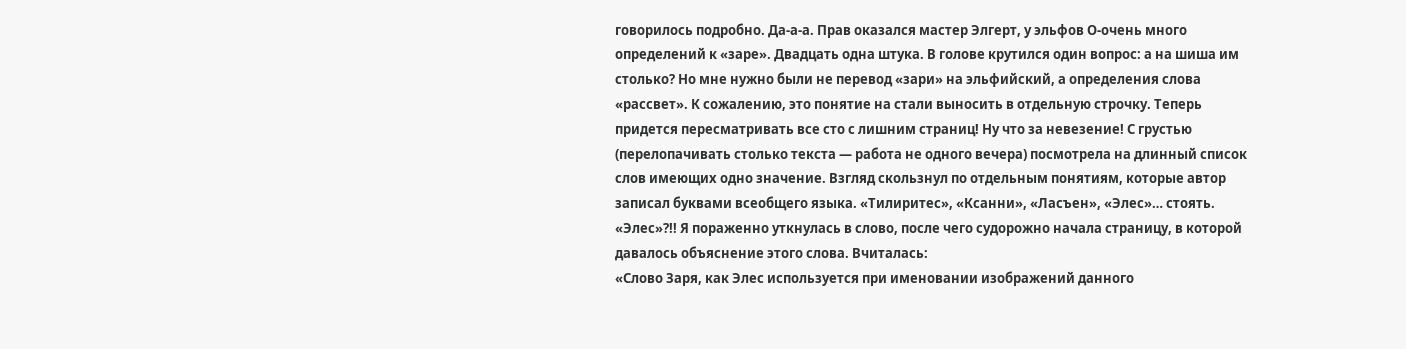говорилось подробно. Да-а-а. Прав оказался мастер Элгерт, у эльфов О-очень много определений к «заре». Двадцать одна штука. В голове крутился один вопрос: а на шиша им столько? Но мне нужно были не перевод «зари» на эльфийский, а определения слова «рассвет». К сожалению, это понятие на стали выносить в отдельную строчку. Теперь придется пересматривать все сто с лишним страниц! Ну что за невезение! С грустью (перелопачивать столько текста — работа не одного вечера) посмотрела на длинный список слов имеющих одно значение. Взгляд скользнул по отдельным понятиям, которые автор записал буквами всеобщего языка. «Тилиритес», «Ксанни», «Ласъен», «Элес»… стоять. «Элес»?!! Я пораженно уткнулась в слово, после чего судорожно начала страницу, в которой давалось объяснение этого слова. Вчиталась:
«Слово Заря, как Элес используется при именовании изображений данного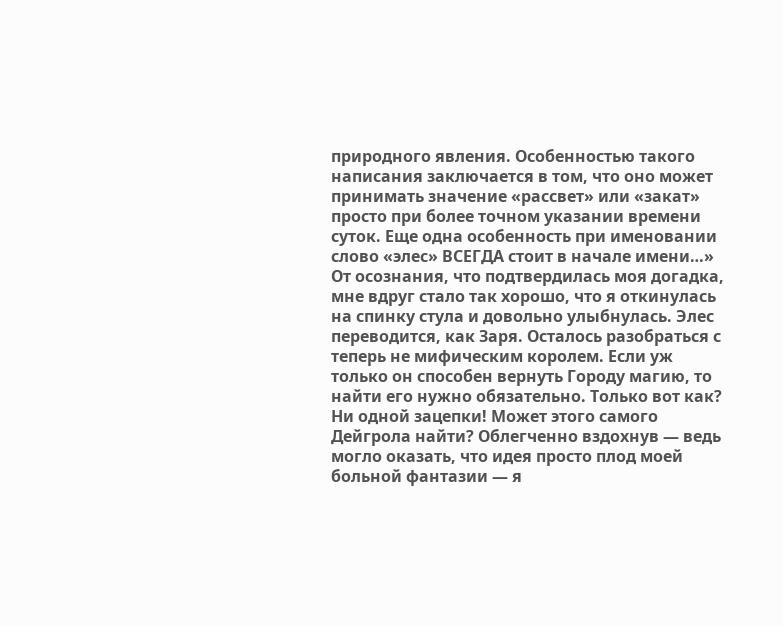природного явления. Особенностью такого написания заключается в том, что оно может принимать значение «рассвет» или «закат» просто при более точном указании времени суток. Еще одна особенность при именовании слово «элес» ВСЕГДА стоит в начале имени…»
От осознания, что подтвердилась моя догадка, мне вдруг стало так хорошо, что я откинулась на спинку стула и довольно улыбнулась. Элес переводится, как Заря. Осталось разобраться с теперь не мифическим королем. Если уж только он способен вернуть Городу магию, то найти его нужно обязательно. Только вот как? Ни одной зацепки! Может этого самого Дейгрола найти? Облегченно вздохнув — ведь могло оказать, что идея просто плод моей больной фантазии — я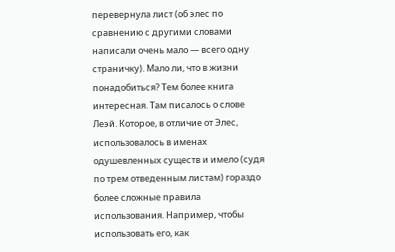перевернула лист (об элес по сравнению с другими словами написали очень мало — всего одну страничку). Мало ли, что в жизни понадобиться? Тем более книга интересная. Там писалось о слове Леэй. Которое, в отличие от Элес, использовалось в именах одушевленных существ и имело (судя по трем отведенным листам) гораздо более сложные правила использования. Например, чтобы использовать его, как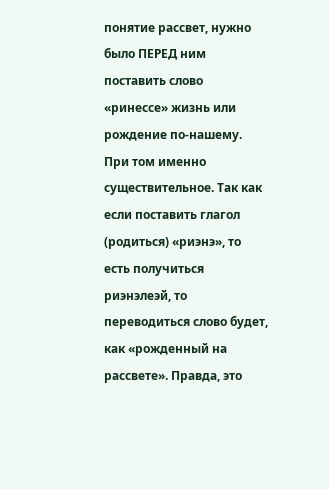понятие рассвет, нужно было ПЕРЕД ним поставить слово «ринессе» жизнь или рождение по-нашему. При том именно существительное. Так как если поставить глагол (родиться) «риэнэ», то есть получиться риэнэлеэй, то переводиться слово будет, как «рожденный на рассвете». Правда, это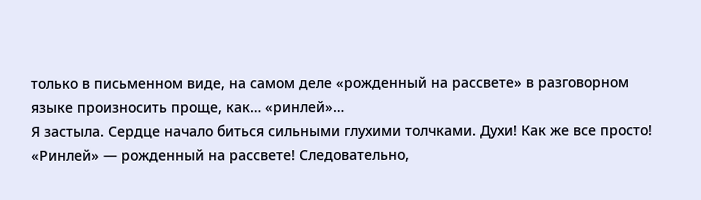только в письменном виде, на самом деле «рожденный на рассвете» в разговорном языке произносить проще, как… «ринлей»…
Я застыла. Сердце начало биться сильными глухими толчками. Духи! Как же все просто! «Ринлей» — рожденный на рассвете! Следовательно,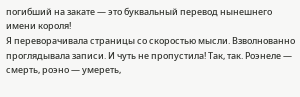погибший на закате — это буквальный перевод нынешнего имени короля!
Я переворачивала страницы со скоростью мысли. Взволнованно проглядывала записи. И чуть не пропустила! Так, так. Роэнеле — смерть, роэно — умереть,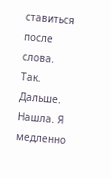ставиться после слова. Так. Дальше. Нашла. Я медленно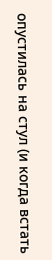опустилась на стул (и когда встать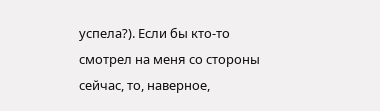успела?). Если бы кто-то смотрел на меня со стороны сейчас, то, наверное,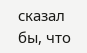сказал бы, что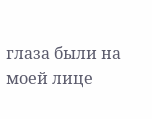глаза были на моей лице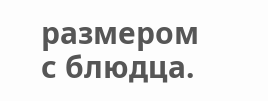размером с блюдца.